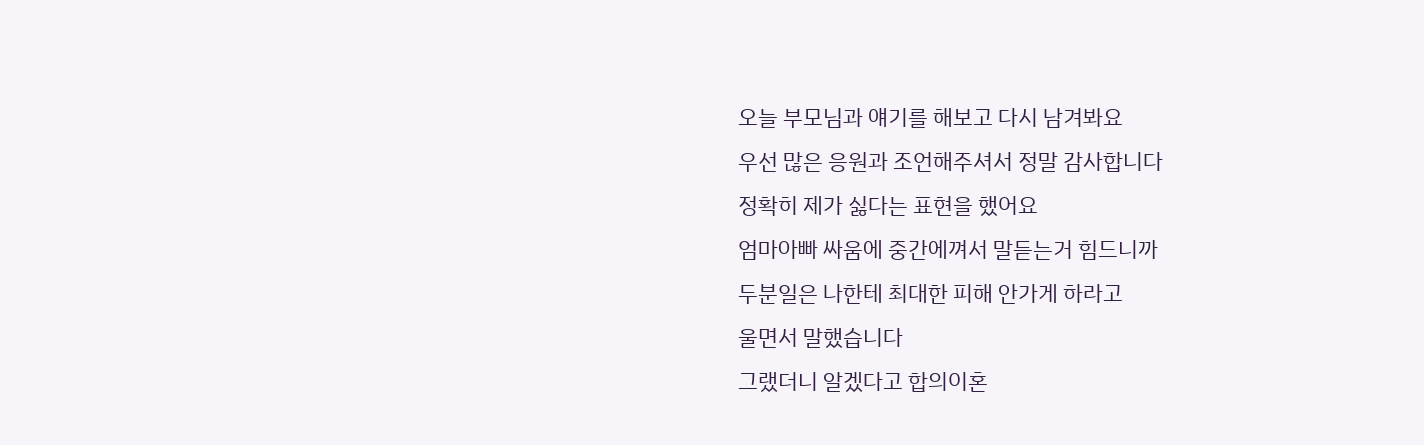오늘 부모님과 얘기를 해보고 다시 남겨봐요
우선 많은 응원과 조언해주셔서 정말 감사합니다
정확히 제가 싫다는 표현을 했어요
엄마아빠 싸움에 중간에껴서 말듣는거 힘드니까
두분일은 나한테 최대한 피해 안가게 하라고
울면서 말했습니다
그랬더니 알겠다고 합의이혼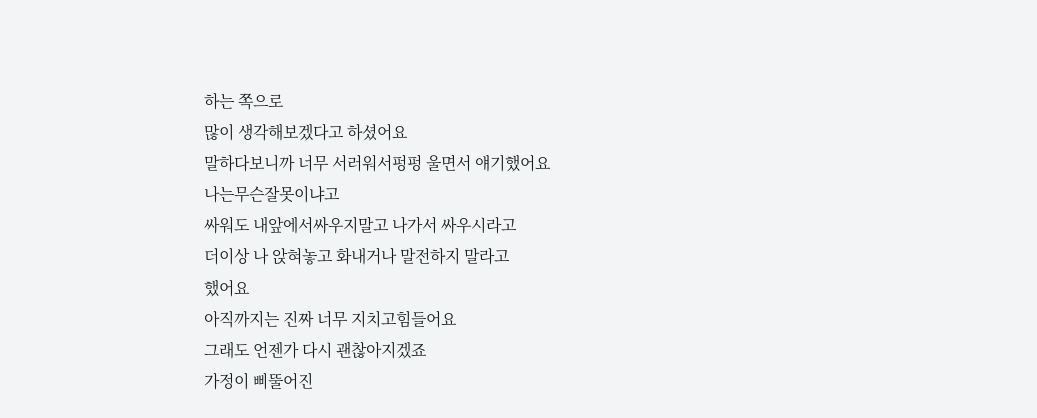하는 쪽으로
많이 생각해보겠다고 하셨어요
말하다보니까 너무 서러워서펑펑 울면서 얘기했어요
나는무슨잘못이냐고
싸워도 내앞에서싸우지말고 나가서 싸우시라고
더이상 나 앉혀놓고 화내거나 말전하지 말라고
했어요
아직까지는 진짜 너무 지치고힘들어요
그래도 언젠가 다시 괜찮아지겠죠
가정이 삐뚤어진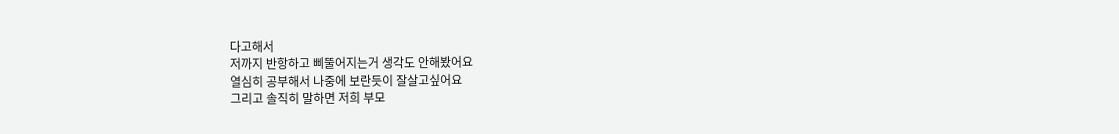다고해서
저까지 반항하고 삐뚤어지는거 생각도 안해봤어요
열심히 공부해서 나중에 보란듯이 잘살고싶어요
그리고 솔직히 말하면 저희 부모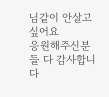님같이 안살고 싶어요
응원해주신분들 다 감사합니다